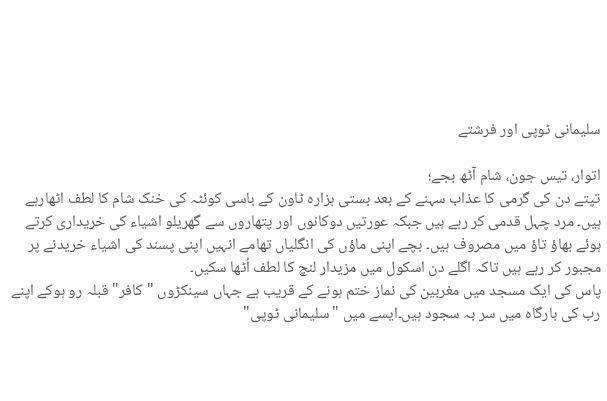سلیمانی ٹوپی اور فرشتے

اتوار، تیس جون، شام آٹھ بجے؛
تپتے دن کی گرمی کا عذاب سہنے کے بعد بستی ہزارہ ٹاون کے باسی کوئٹہ کی خنک شام کا لطف اٹھارہے ہیں۔ مرد چہل قدمی کر رہے ہیں جبکہ عورتیں دوکانوں اور پتھاروں سے گھریلو اشیاء کی خریداری کرتے ہوئے بھاؤ تاؤ میں مصروف ہیں۔ بچے اپنی ماؤں کی انگلیاں تھامے انہیں اپنی پسند کی اشیاء خریدنے پر مجبور کر رہے ہیں تاکہ اگلے دن اسکول میں مزیدار لنچ کا لطف اُٹھا سکیں۔
پاس کی ایک مسجد میں مغربین کی نماز ختم ہونے کے قریب ہے جہاں سینکڑوں "کافر" قبلہ رو ہوکے اپنے رب کی بارگاہ میں سر بہ سجود ہیں۔ایسے میں "سلیمانی ٹوپی"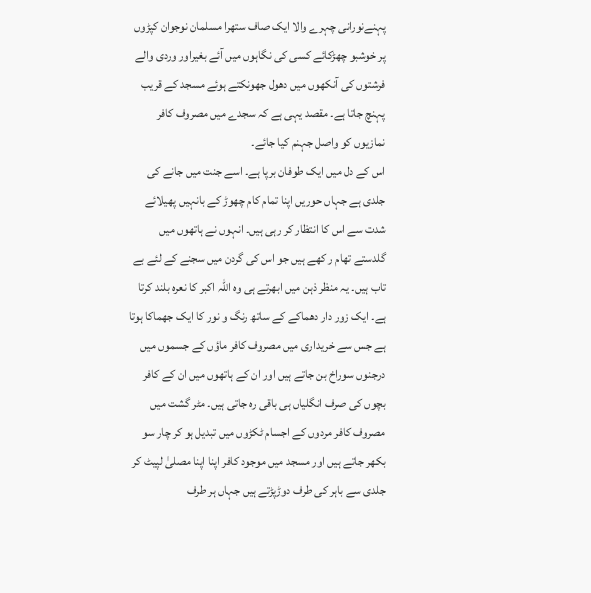پہنےنورانی چہرے والا ایک صاف ستھرا مسلمان نوجوان کپڑوں پر خوشبو چھڑکائے کسی کی نگاہوں میں آئے بغیراور وردی والے فرشتوں کی آنکھوں میں دھول جھونکتے ہوئے مسجد کے قریب پہنچ جاتا ہے۔ مقصد یہی ہے کہ سجدے میں مصروف کافر نمازیوں کو واصل جہنم کیا جائے۔
اس کے دل میں ایک طوفان برپا ہے۔ اسے جنت میں جانے کی جلدی ہے جہاں حوریں اپنا تمام کام چھوڑ کے بانہیں پھیلائے شدت سے اس کا انتظار کر رہی ہیں۔ انہوں نے ہاتھوں میں گلدستے تھام ر کھے ہیں جو اس کی گردن میں سجنے کے لئے بے تاب ہیں۔ یہ منظر ذہن میں ابھرتے ہی وہ اللہ اکبر کا نعرہ بلند کرتا ہے۔ ایک زور دار دھماکے کے ساتھ رنگ و نور کا ایک جھماکا ہوتا ہے جس سے خریداری میں مصروف کافر ماؤں کے جسموں میں درجنوں سوراخ بن جاتے ہیں اور ان کے ہاتھوں میں ان کے کافر بچوں کی صرف انگلیاں ہی باقی رہ جاتی ہیں۔ مٹر گشت میں مصروف کافر مردوں کے اجسام ٹکڑوں میں تبدیل ہو کر چار سو بکھر جاتے ہیں اور مسجد میں موجود کافر اپنا اپنا مصلیٰ لپیٹ کر جلدی سے باہر کی طرف دوڑپڑتے ہیں جہاں ہر طرف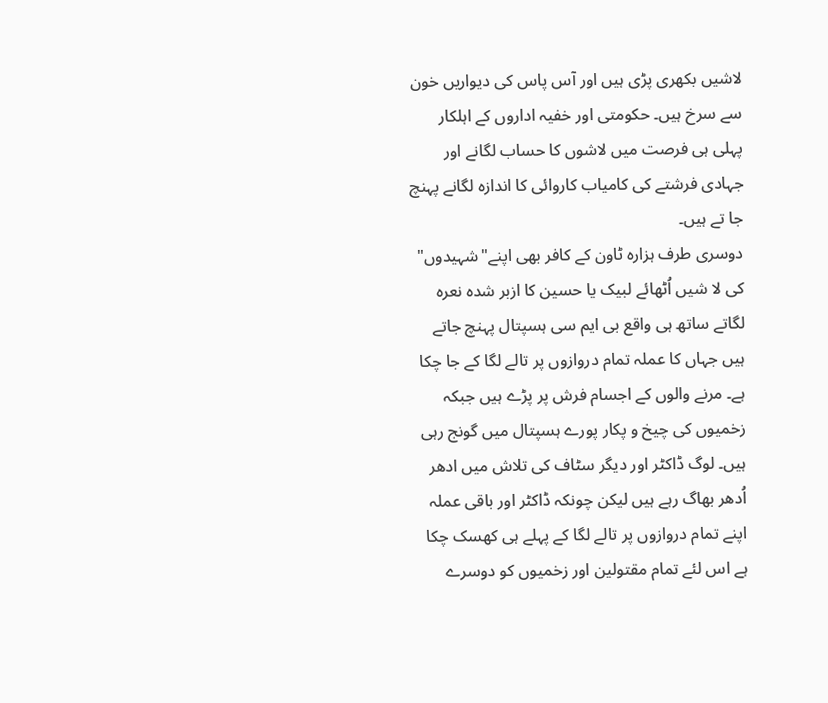لاشیں بکھری پڑی ہیں اور آس پاس کی دیواریں خون سے سرخ ہیں۔ حکومتی اور خفیہ اداروں کے اہلکار پہلی ہی فرصت میں لاشوں کا حساب لگانے اور جہادی فرشتے کی کامیاب کاروائی کا اندازہ لگانے پہنچ جا تے ہیں۔
دوسری طرف ہزارہ ٹاون کے کافر بھی اپنے"شہیدوں" کی لا شیں اُٹھائے لبیک یا حسین کا ازبر شدہ نعرہ لگاتے ساتھ ہی واقع بی ایم سی ہسپتال پہنچ جاتے ہیں جہاں کا عملہ تمام دروازوں پر تالے لگا کے جا چکا ہے۔ مرنے والوں کے اجسام فرش پر پڑے ہیں جبکہ زخمیوں کی چیخ و پکار پورے ہسپتال میں گونج رہی ہیں۔ لوگ ڈاکٹر اور دیگر سٹاف کی تلاش میں ادھر اُدھر بھاگ رہے ہیں لیکن چونکہ ڈاکٹر اور باقی عملہ اپنے تمام دروازوں پر تالے لگا کے پہلے ہی کھسک چکا ہے اس لئے تمام مقتولین اور زخمیوں کو دوسرے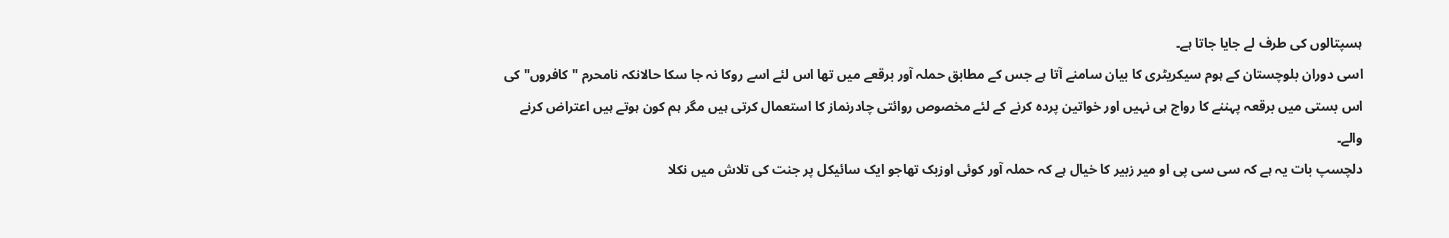ہسپتالوں کی طرف لے جایا جاتا ہے۔
اسی دوران بلوچستان کے ہوم سیکریٹری کا بیان سامنے آتا ہے جس کے مطابق حملہ آور برقعے میں تھا اس لئے اسے روکا نہ جا سکا حالانکہ نامحرم "کافروں" کی اس بستی میں برقعہ پہننے کا رواج ہی نہیں اور خواتین پردہ کرنے کے لئے مخصوص روائتی چادرنماز کا استعمال کرتی ہیں مگر ہم کون ہوتے ہیں اعتراض کرنے والے۔
دلچسپ بات یہ ہے کہ سی سی پی او میر زبیر کا خیال ہے کہ حملہ آور کوئی اوزبک تھاجو ایک سائیکل پر جنت کی تلاش میں نکلا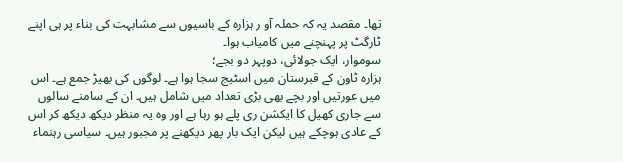تھا۔ مقصد یہ کہ حملہ آو ر ہزارہ کے باسیوں سے مشابہت کی بناء پر ہی اپنے ٹارگٹ پر پہنچنے میں کامیاب ہوا۔
سوموار، ایک جولائی، دوپہر دو بجے؛
ہزارہ ٹاون کے قبرستان میں اسٹیج سجا ہوا ہے۔ لوگوں کی بھیڑ جمع ہے۔ اس میں عورتیں اور بچے بھی بڑی تعداد میں شامل ہیں۔ ان کے سامنے سالوں سے جاری کھیل کا ایکشن ری پلے ہو رہا ہے اور وہ یہ منظر دیکھ دیکھ کر اس کے عادی ہوچکے ہیں لیکن ایک بار پھر دیکھنے پر مجبور ہیں۔ سیاسی رہنماء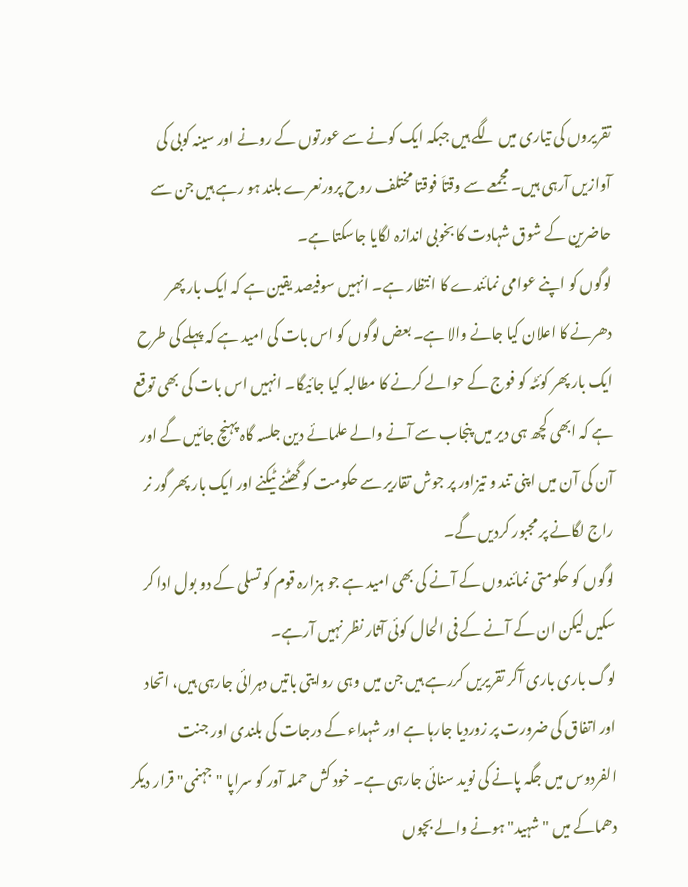تقریروں کی تیاری میں لگے ہیں جبکہ ایک کونے سے عورتوں کے رونے اور سینہ کوبی کی آوازیں آرہی ہیں۔ مجمعے سے وقتاَ فوقتا مختلف روح پرورنعرے بلند ہو رہے ہیں جن سے حاضرین کے شوق شہادت کا بخوبی اندازہ لگایا جاسکتا ہے۔
لوگوں کو اپنے عوامی نمائندے کا انتظار ہے۔ انہیں سوفیصد یقین ہے کہ ایک بار پھر دھرنے کا اعلان کیا جانے والا ہے۔ بعض لوگوں کو اس بات کی امید ہے کہ پہلے کی طرح ایک بار پھر کوئٹہ کو فوج کے حوالے کرنے کا مطالبہ کیا جائیگا۔ انہیں اس بات کی بھی توقع ہے کہ ابھی کچھ ہی دیر میں پنجاب سے آنے والے علمائے دین جلسہ گاہ پہنچ جائیں گے اور آن کی آن میں اپنی تند و تیزاور پر جوش تقاریر سے حکومت کو گھٹنے ٹیکنے اور ایک بار پھر گور نر راج لگانے پر مجبور کردیں گے۔
لوگوں کو حکومتی نمائندوں کے آنے کی بھی امید ہے جو ہزارہ قوم کو تسلی کے دو بول ادا کر سکیں لیکن ان کے آنے کے فی الحال کوئی آثار نظر نہیں آرہے۔
لوگ باری باری آکر تقریریں کررہے ہیں جن میں وہی روایتی باتیں دہرائی جارہی ہیں، اتحاد اور اتفاق کی ضرورت پر زوردیا جارہا ہے اور شہداء کے درجات کی بلندی اور جنت الفردوس میں جگہ پانے کی نوید سنائی جارہی ہے۔ خود کش حملہ آور کو سراپا "جہنمی" قرار دیکر دھماکے میں "شہید" ہونے والے بچوں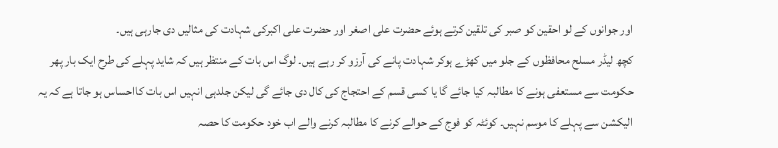اور جوانوں کے لو احقین کو صبر کی تلقین کرتے ہوئے حضرت علی اصغر اور حضرت علی اکبرکی شہادت کی مثالیں دی جارہی ہیں۔
کچھ لیڈر مسلح محافظوں کے جلو میں کھڑے ہوکر شہادت پانے کی آرزو کر رہے ہیں۔ لوگ اس بات کے منتظر ہیں کہ شاید پہلے کی طرح ایک بار پھر حکومت سے مستعفی ہونے کا مطالبہ کیا جائے گا یا کسی قسم کے احتجاج کی کال دی جائے گی لیکن جلدہی انہیں اس بات کااحساس ہو جاتا ہے کہ یہ الیکشن سے پہلے کا موسم نہیں۔ کوئٹہ کو فوج کے حوالے کرنے کا مطالبہ کرنے والے اب خود حکومت کا حصہ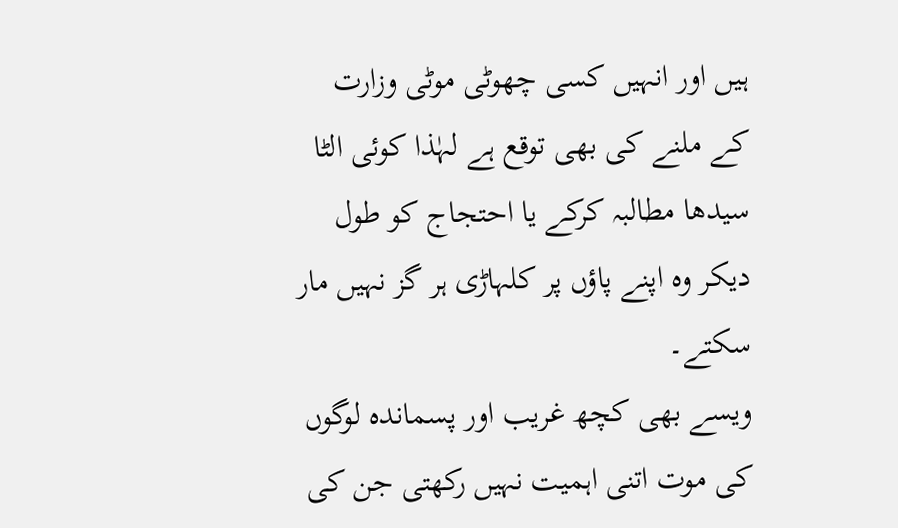ہیں اور انہیں کسی چھوٹی موٹی وزارت کے ملنے کی بھی توقع ہے لہٰذا کوئی الٹا سیدھا مطالبہ کرکے یا احتجاج کو طول دیکر وہ اپنے پاؤں پر کلہاڑی ہر گز نہیں مار سکتے۔
ویسے بھی کچھ غریب اور پسماندہ لوگوں کی موت اتنی اہمیت نہیں رکھتی جن کی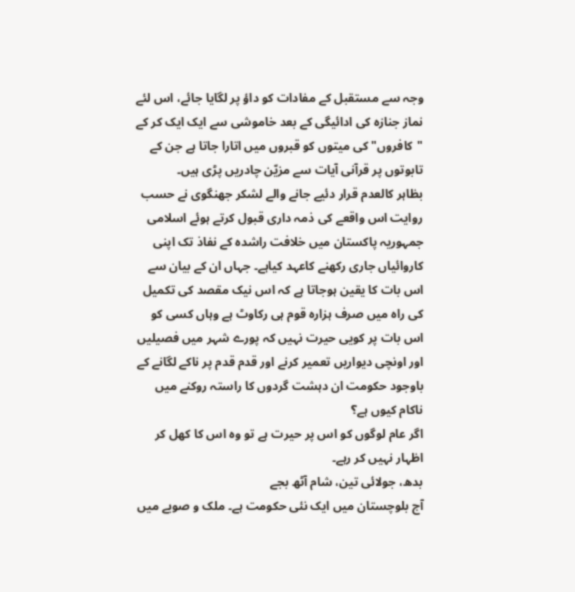وجہ سے مستقبل کے مفادات کو داؤ پر لگایا جائے، اس لئے نماز جنازہ کی ادائیگی کے بعد خاموشی سے ایک ایک کر کے "کافروں" کی میتوں کو قبروں میں اتارا جاتا ہے جن کے تابوتوں پر قرآنی آیات سے مزیّن چادریں پڑی ہیں۔
بظاہر کالعدم قرار دئیے جانے والے لشکر جھنگوی نے حسب روایت اس واقعے کی ذمہ داری قبول کرتے ہوئے اسلامی جمہوریہ پاکستان میں خلافت راشدہ کے نفاذ تک اپنی کاروائیاں جاری رکھنے کاعہد کیاہے۔ جہاں ان کے بیان سے اس بات کا یقین ہوجاتا ہے کہ اس نیک مقصد کی تکمیل کی راہ میں صرف ہزارہ قوم ہی رکاوٹ ہے وہاں کسی کو اس بات پر کویی حیرت نہیں کہ پورے شہر میں فصیلیں اور اونچی دیواریں تعمیر کرنے اور قدم قدم پر ناکے لگانے کے باوجود حکومت ان دہشت گردوں کا راستہ روکنے میں ناکام کیوں ہے؟
اگر عام لوگوں کو اس پر حیرت ہے تو وہ اس کا کھل کر اظہار نہیں کر رہے۔
بدھ، جولائی تین، شام آٹھ بجے
آج بلوچستان میں ایک نئی حکومت ہے۔ ملک و صوبے میں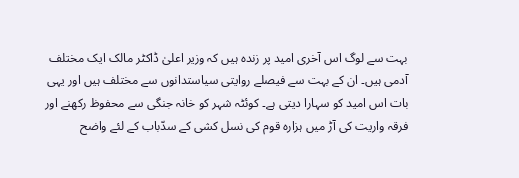بہت سے لوگ اس آخری امید پر زندہ ہیں کہ وزیر اعلیٰ ڈاکٹر مالک ایک مختلف آدمی ہیں۔ ان کے بہت سے فیصلے روایتی سیاستدانوں سے مختلف ہیں اور یہی بات اس امید کو سہارا دیتی ہے۔ کوئٹہ شہر کو خانہ جنگی سے محفوظ رکھنے اور فرقہ واریت کی آڑ میں ہزارہ قوم کی نسل کشی کے سدّباب کے لئے واضح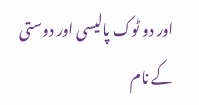اور دو ٹوک پالیسی اور دوستی کے نام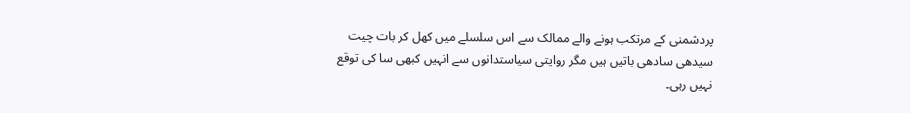پردشمنی کے مرتکب ہونے والے ممالک سے اس سلسلے میں کھل کر بات چیت سیدھی سادھی باتیں ہیں مگر روایتی سیاستدانوں سے انہیں کبھی سا کی توقع نہیں رہی۔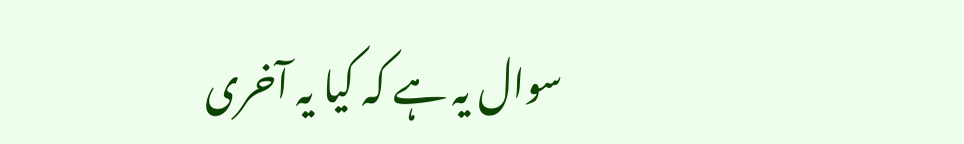سوال یہ ہے کہ کیا یہ آخری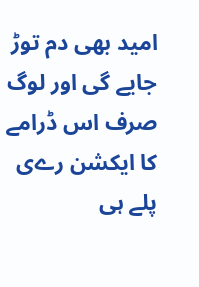امید بھی دم توڑ جایے گی اور لوگ صرف اس ڈرامے کا ایکشن رےی پلے ہی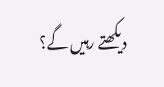دیکھتے رہیں گے؟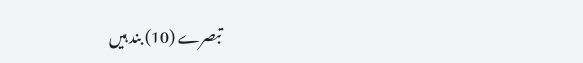تبصرے (10) بند ہیں